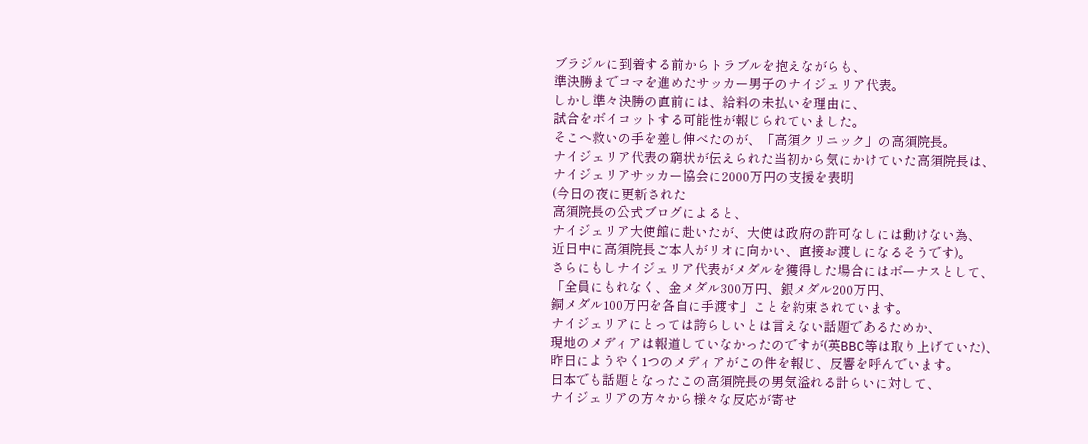ブラジルに到着する前からトラブルを抱えながらも、
準決勝までコマを進めたサッカー男子のナイジェリア代表。
しかし準々決勝の直前には、給料の未払いを理由に、
試合をボイコットする可能性が報じられていました。
そこへ救いの手を差し伸べたのが、「高須クリニック」の高須院長。
ナイジェリア代表の窮状が伝えられた当初から気にかけていた高須院長は、
ナイジェリアサッカー協会に2000万円の支援を表明
(今日の夜に更新された
高須院長の公式ブログによると、
ナイジェリア大使館に赴いたが、大使は政府の許可なしには動けない為、
近日中に高須院長ご本人がリオに向かい、直接お渡しになるそうです)。
さらにもしナイジェリア代表がメダルを獲得した場合にはボーナスとして、
「全員にもれなく、金メダル300万円、銀メダル200万円、
銅メダル100万円を各自に手渡す」ことを約束されています。
ナイジェリアにとっては誇らしいとは言えない話題であるためか、
現地のメディアは報道していなかったのですが(英BBC等は取り上げていた)、
昨日にようやく1つのメディアがこの件を報じ、反響を呼んでいます。
日本でも話題となったこの高須院長の男気溢れる計らいに対して、
ナイジェリアの方々から様々な反応が寄せ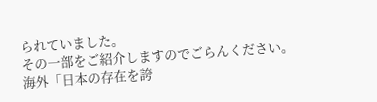られていました。
その一部をご紹介しますのでごらんください。
海外「日本の存在を誇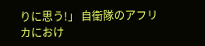りに思う!」 自衛隊のアフリカにおけ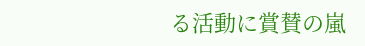る活動に賞賛の嵐